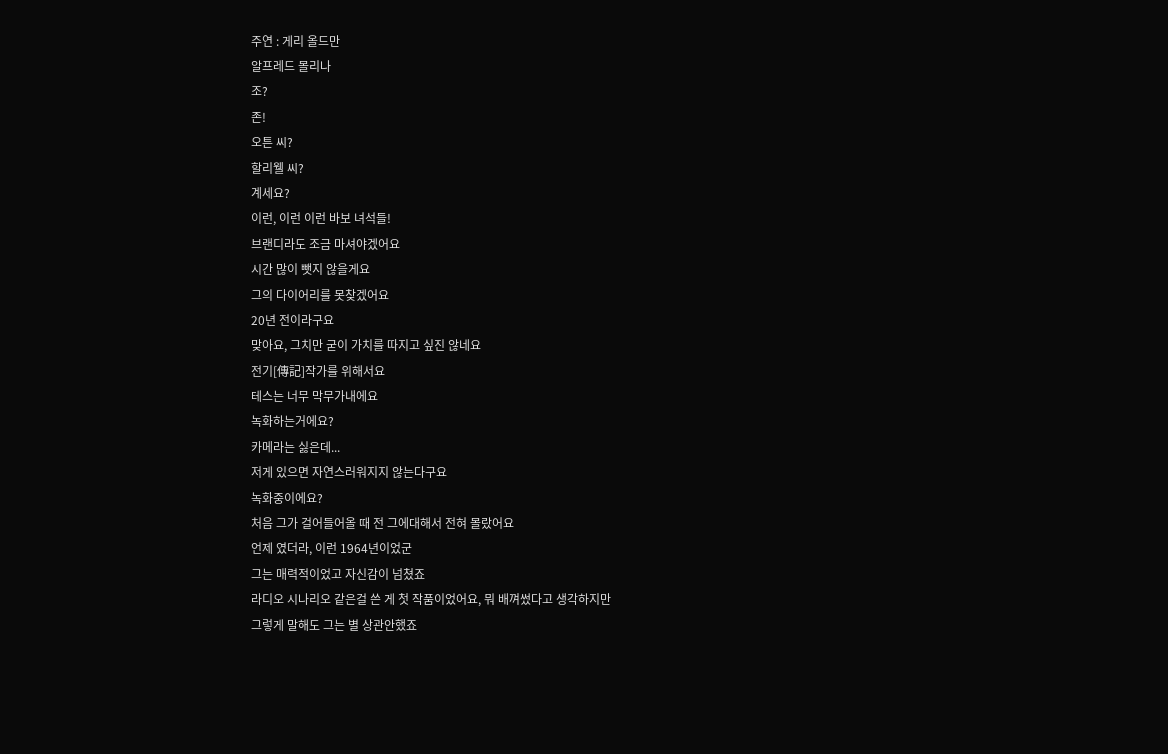주연 : 게리 올드만
알프레드 몰리나
조?
존!
오튼 씨?
할리웰 씨?
계세요?
이런, 이런 이런 바보 녀석들!
브랜디라도 조금 마셔야겠어요
시간 많이 뺏지 않을게요
그의 다이어리를 못찾겠어요
20년 전이라구요
맞아요, 그치만 굳이 가치를 따지고 싶진 않네요
전기[傳記]작가를 위해서요
테스는 너무 막무가내에요
녹화하는거에요?
카메라는 싫은데...
저게 있으면 자연스러워지지 않는다구요
녹화중이에요?
처음 그가 걸어들어올 때 전 그에대해서 전혀 몰랐어요
언제 였더라, 이런 1964년이었군
그는 매력적이었고 자신감이 넘쳤죠
라디오 시나리오 같은걸 쓴 게 첫 작품이었어요, 뭐 배껴썼다고 생각하지만
그렇게 말해도 그는 별 상관안했죠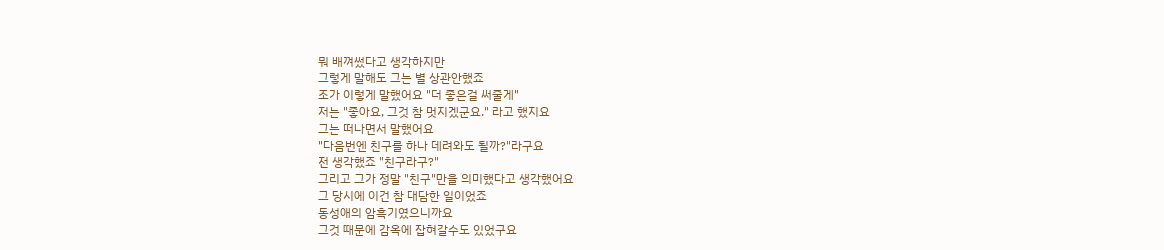뭐 배껴썼다고 생각하지만
그렇게 말해도 그는 별 상관안했죠
조가 이렇게 말했어요 "더 좋은걸 써줄게"
저는 "좋아요, 그것 참 멋지겠군요." 라고 했지요
그는 떠나면서 말했어요
"다음번엔 친구를 하나 데려와도 될까?"라구요
전 생각했죠 "친구라구?"
그리고 그가 정말 "친구"만을 의미했다고 생각했어요
그 당시에 이건 참 대담한 일이었죠
동성애의 암흑기였으니까요
그것 때문에 감옥에 잡혀갈수도 있었구요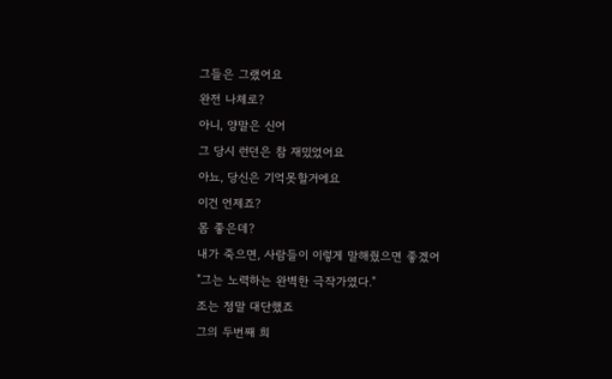그들은 그랬어요
완전 나체로?
아니, 양말은 신어
그 당시 런던은 참 재밌었어요
아뇨, 당신은 기억못할거에요
이건 언제죠?
몸 좋은데?
내가 죽으면, 사람들이 이렇게 말해줬으면 좋겠어
"그는 노력하는 완벽한 극작가였다."
조는 정말 대단했죠
그의 두번째 희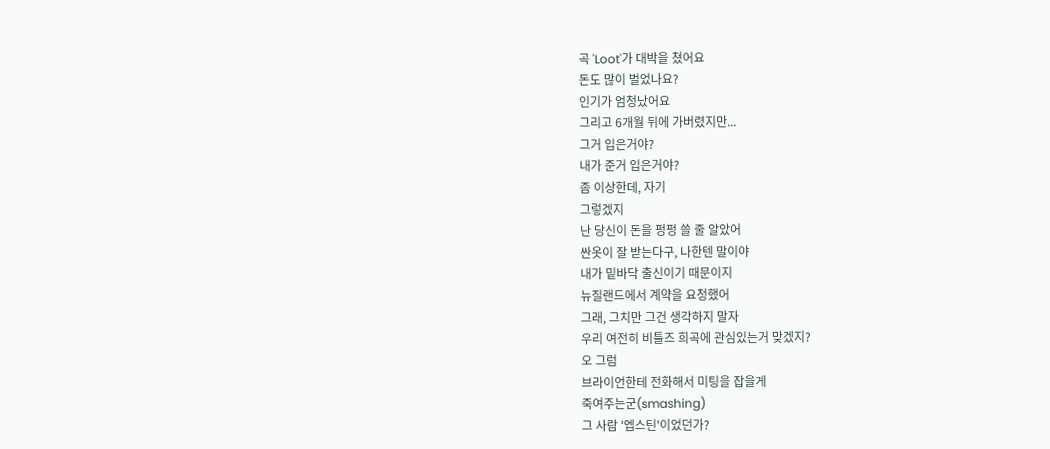곡 'Loot'가 대박을 쳤어요
돈도 많이 벌었나요?
인기가 엄청났어요
그리고 6개월 뒤에 가버렸지만...
그거 입은거야?
내가 준거 입은거야?
좀 이상한데, 자기
그렇겠지
난 당신이 돈을 펑펑 쓸 줄 알았어
싼옷이 잘 받는다구, 나한텐 말이야
내가 밑바닥 출신이기 때문이지
뉴질랜드에서 계약을 요청했어
그래, 그치만 그건 생각하지 말자
우리 여전히 비틀즈 희곡에 관심있는거 맞겠지?
오 그럼
브라이언한테 전화해서 미팅을 잡을게
죽여주는군(smashing)
그 사람 '엡스틴'이었던가?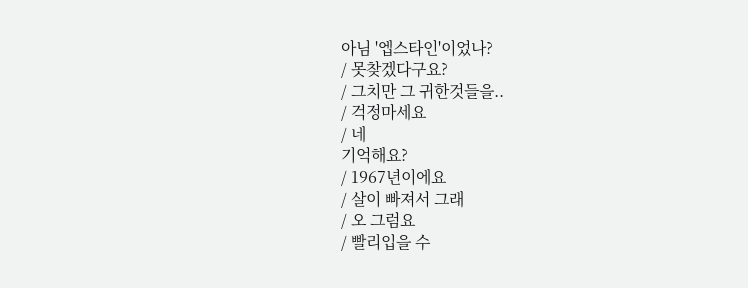아님 '엡스타인'이었나?
/ 못찾겠다구요?
/ 그치만 그 귀한것들을..
/ 걱정마세요
/ 네
기억해요?
/ 1967년이에요
/ 살이 빠져서 그래
/ 오 그럼요
/ 빨리입을 수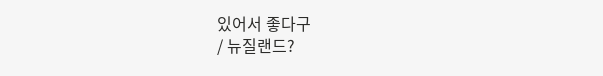있어서 좋다구
/ 뉴질랜드?